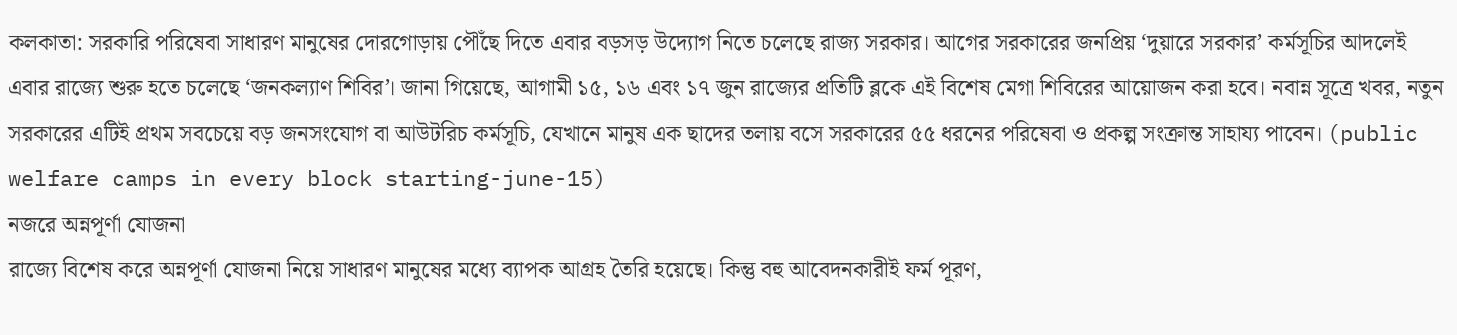কলকাতা: সরকারি পরিষেবা সাধারণ মানুষের দোরগোড়ায় পৌঁছে দিতে এবার বড়সড় উদ্যোগ নিতে চলেছে রাজ্য সরকার। আগের সরকারের জনপ্রিয় ‘দুয়ারে সরকার’ কর্মসূচির আদলেই এবার রাজ্যে শুরু হতে চলেছে ‘জনকল্যাণ শিবির’। জানা গিয়েছে, আগামী ১৫, ১৬ এবং ১৭ জুন রাজ্যের প্রতিটি ব্লকে এই বিশেষ মেগা শিবিরের আয়োজন করা হবে। নবান্ন সূত্রে খবর, নতুন সরকারের এটিই প্রথম সবচেয়ে বড় জনসংযোগ বা আউটরিচ কর্মসূচি, যেখানে মানুষ এক ছাদের তলায় বসে সরকারের ৫৫ ধরনের পরিষেবা ও প্রকল্প সংক্রান্ত সাহায্য পাবেন। (public welfare camps in every block starting-june-15)
নজরে অন্নপূর্ণা যোজনা
রাজ্যে বিশেষ করে অন্নপূর্ণা যোজনা নিয়ে সাধারণ মানুষের মধ্যে ব্যাপক আগ্রহ তৈরি হয়েছে। কিন্তু বহু আবেদনকারীই ফর্ম পূরণ,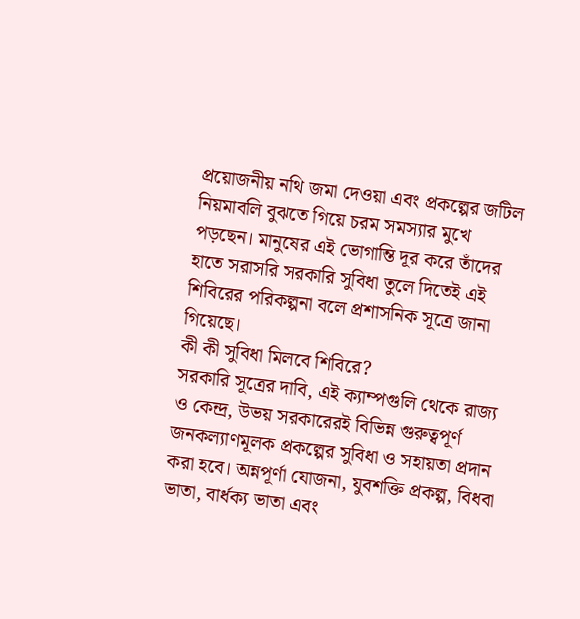প্রয়োজনীয় নথি জমা দেওয়া এবং প্রকল্পের জটিল নিয়মাবলি বুঝতে গিয়ে চরম সমস্যার মুখে পড়ছেন। মানুষের এই ভোগান্তি দূর করে তাঁদের হাতে সরাসরি সরকারি সুবিধা তুলে দিতেই এই শিবিরের পরিকল্পনা বলে প্রশাসনিক সূত্রে জানা গিয়েছে।
কী কী সুবিধা মিলবে শিবিরে?
সরকারি সূত্রের দাবি, এই ক্যাম্পগুলি থেকে রাজ্য ও কেন্দ্র, উভয় সরকারেরই বিভিন্ন গুরুত্বপূর্ণ জনকল্যাণমূলক প্রকল্পের সুবিধা ও সহায়তা প্রদান করা হবে। অন্নপূর্ণা যোজনা, যুবশক্তি প্রকল্প, বিধবা ভাতা, বার্ধক্য ভাতা এবং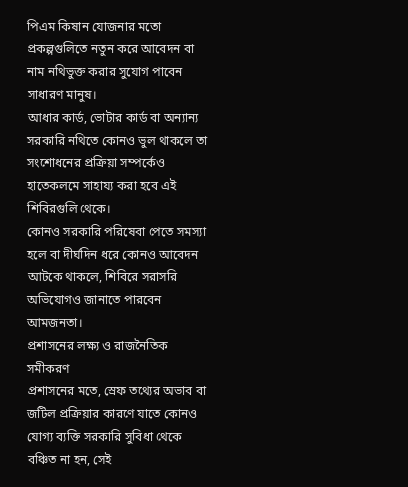পিএম কিষান যোজনার মতো প্রকল্পগুলিতে নতুন করে আবেদন বা নাম নথিভুক্ত করার সুযোগ পাবেন সাধারণ মানুষ।
আধার কার্ড, ভোটার কার্ড বা অন্যান্য সরকারি নথিতে কোনও ভুল থাকলে তা সংশোধনের প্রক্রিয়া সম্পর্কেও হাতেকলমে সাহায্য করা হবে এই শিবিরগুলি থেকে।
কোনও সরকারি পরিষেবা পেতে সমস্যা হলে বা দীর্ঘদিন ধরে কোনও আবেদন আটকে থাকলে, শিবিরে সরাসরি অভিযোগও জানাতে পারবেন আমজনতা।
প্রশাসনের লক্ষ্য ও রাজনৈতিক সমীকরণ
প্রশাসনের মতে, স্রেফ তথ্যের অভাব বা জটিল প্রক্রিয়ার কারণে যাতে কোনও যোগ্য ব্যক্তি সরকারি সুবিধা থেকে বঞ্চিত না হন, সেই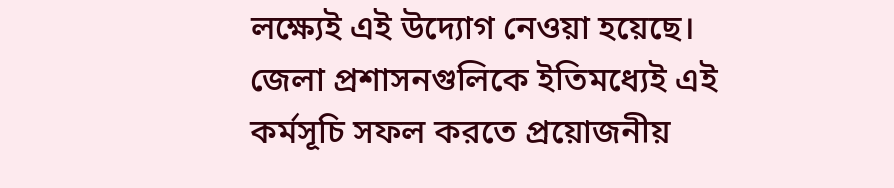লক্ষ্যেই এই উদ্যোগ নেওয়া হয়েছে। জেলা প্রশাসনগুলিকে ইতিমধ্যেই এই কর্মসূচি সফল করতে প্রয়োজনীয়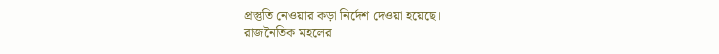প্রস্তুতি নেওয়ার কড়া নির্দেশ দেওয়া হয়েছে।
রাজনৈতিক মহলের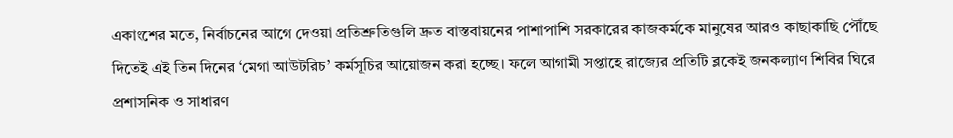একাংশের মতে, নির্বাচনের আগে দেওয়া প্রতিশ্রুতিগুলি দ্রুত বাস্তবায়নের পাশাপাশি সরকারের কাজকর্মকে মানুষের আরও কাছাকাছি পৌঁছে দিতেই এই তিন দিনের ‘মেগা আউটরিচ’ কর্মসূচির আয়োজন করা হচ্ছে। ফলে আগামী সপ্তাহে রাজ্যের প্রতিটি ব্লকেই জনকল্যাণ শিবির ঘিরে প্রশাসনিক ও সাধারণ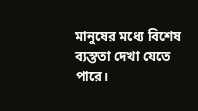মানুষের মধ্যে বিশেষ ব্যস্ততা দেখা যেতে পারে।